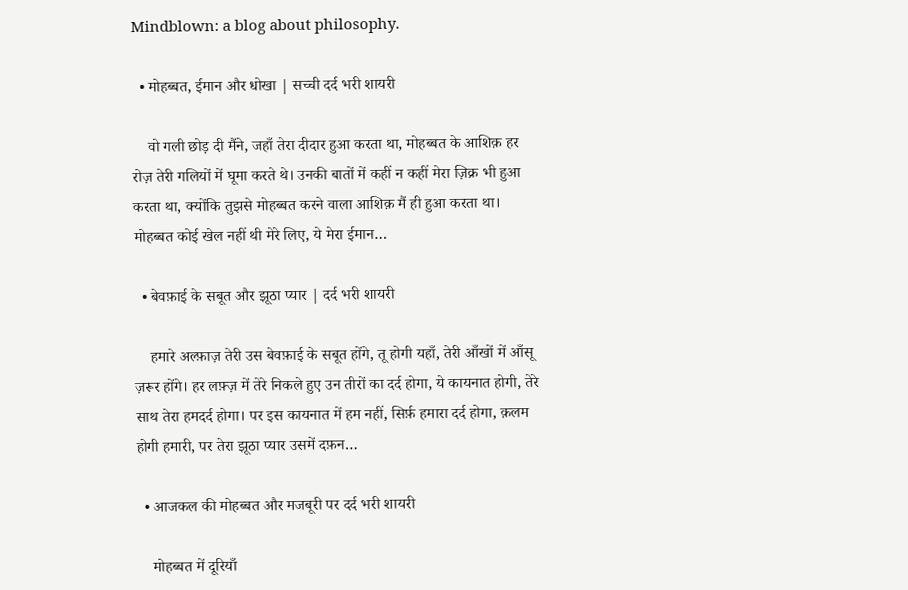Mindblown: a blog about philosophy.

  • मोहब्बत, ईमान और धोखा | सच्ची दर्द भरी शायरी

    वो गली छोड़ दी मैंने, जहाँ तेरा दीदार हुआ करता था, मोहब्बत के आशिक़ हर रोज़ तेरी गलियों में घूमा करते थे। उनकी बातों में कहीं न कहीं मेरा ज़िक्र भी हुआ करता था, क्योंकि तुझसे मोहब्बत करने वाला आशिक़ मैं ही हुआ करता था। मोहब्बत कोई खेल नहीं थी मेरे लिए, ये मेरा ईमान…

  • बेवफ़ाई के सबूत और झूठा प्यार | दर्द भरी शायरी

    हमारे अल्फ़ाज़ तेरी उस बेवफ़ाई के सबूत होंगे, तू होगी यहाँ, तेरी आँखों में आँसू ज़रूर होंगे। हर लफ़्ज़ में तेरे निकले हुए उन तीरों का दर्द होगा, ये कायनात होगी, तेरे साथ तेरा हमदर्द होगा। पर इस कायनात में हम नहीं, सिर्फ़ हमारा दर्द होगा, क़लम होगी हमारी, पर तेरा झूठा प्यार उसमें दफ़न…

  • आजकल की मोहब्बत और मजबूरी पर दर्द भरी शायरी

    मोहब्बत में दूरियाँ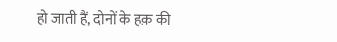हो जाती हैं, दोनों के हक़ की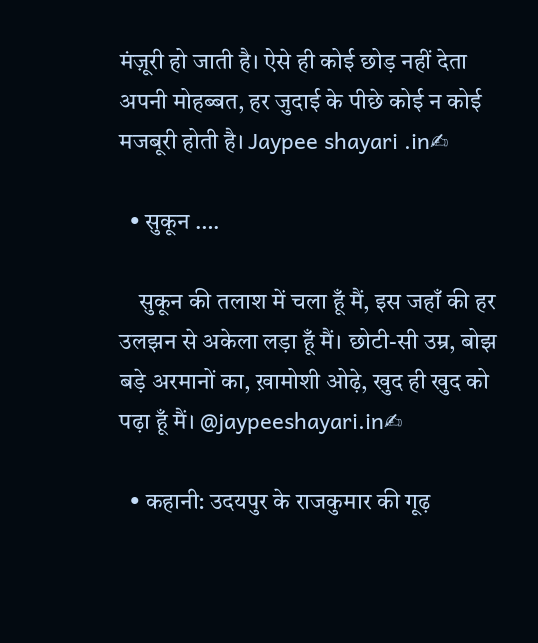मंज़ूरी हो जाती है। ऐसे ही कोई छोड़ नहीं देता अपनी मोहब्बत, हर जुदाई के पीछे कोई न कोई मजबूरी होती है। Jaypee shayari .in✍

  • सुकून ….

    सुकून की तलाश में चला हूँ मैं, इस जहाँ की हर उलझन से अकेला लड़ा हूँ मैं। छोटी-सी उम्र, बोझ बड़े अरमानों का, ख़ामोशी ओढ़े, खुद ही खुद को पढ़ा हूँ मैं। @jaypeeshayari.in✍

  • कहानी: उदयपुर के राजकुमार की गूढ़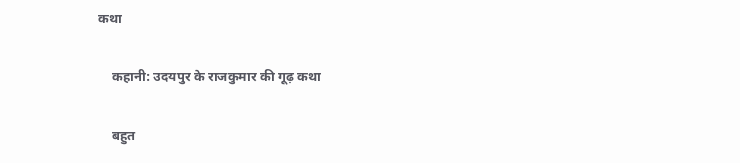कथा

    कहानी: उदयपुर के राजकुमार की गूढ़ कथा

    बहुत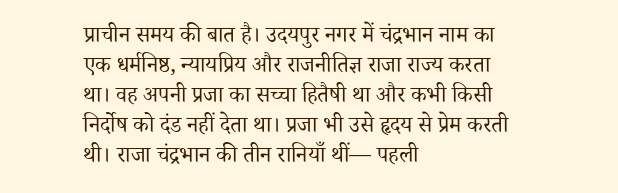प्राचीन समय की बात है। उदयपुर नगर में चंद्रभान नाम का एक धर्मनिष्ठ, न्यायप्रिय और राजनीतिज्ञ राजा राज्य करता था। वह अपनी प्रजा का सच्चा हितैषी था और कभी किसी निर्दोष को दंड नहीं देता था। प्रजा भी उसे हृदय से प्रेम करती थी। राजा चंद्रभान की तीन रानियाँ थीं— पहली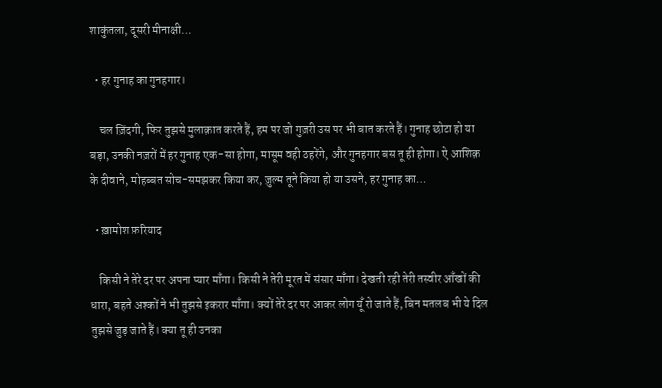शाकुंतला, दूसरी मीनाक्षी…

  • हर गुनाह का गुनहगार।

    चल ज़िंदगी, फिर तुझसे मुलाक़ात करते हैं, हम पर जो गुज़री उस पर भी बात करते हैं। गुनाह छोटा हो या बड़ा, उनकी नज़रों में हर गुनाह एक-सा होगा, मासूम वही ठहरेंगे, और गुनहगार बस तू ही होगा। ऐ आशिक़ के दीवाने, मोहब्बत सोच-समझकर किया कर, ज़ुल्म तूने किया हो या उसने, हर गुनाह का…

  • ख़ामोश फ़रियाद

    किसी ने तेरे दर पर अपना प्यार माँगा। किसी ने तेरी मूरत में संसार माँगा। देखती रही तेरी तस्वीर आँखों की धारा, बहते अश्कों ने भी तुझसे इकरार माँगा। क्यों तेरे दर पर आकर लोग यूँ रो जाते हैं, बिन मतलब भी ये दिल तुझसे जुड़ जाते हैं। क्या तू ही उनका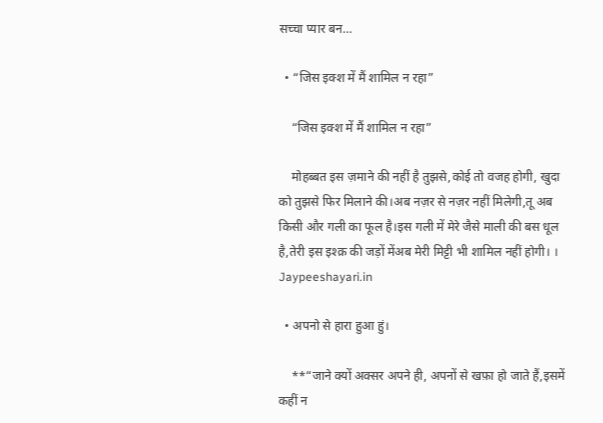सच्चा प्यार बन…

  • “जिस इक्श में मैं शामिल न रहा”

    “जिस इक्श में मैं शामिल न रहा”

    मोहब्बत इस ज़माने की नहीं है तुझसे,कोई तो वजह होगी, खुदा को तुझसे फिर मिलाने की।अब नज़र से नज़र नहीं मिलेगी,तू अब किसी और गली का फूल है।इस गली में मेरे जैसे माली की बस धूल है,तेरी इस इश्क़ की जड़ों मेंअब मेरी मिट्टी भी शामिल नहीं होगी। । Jaypeeshayari.in

  • अपनो से हारा हुआ हुं।

    **“जाने क्यों अक्सर अपने ही, अपनों से खफ़ा हो जाते हैं,इसमें कहीं न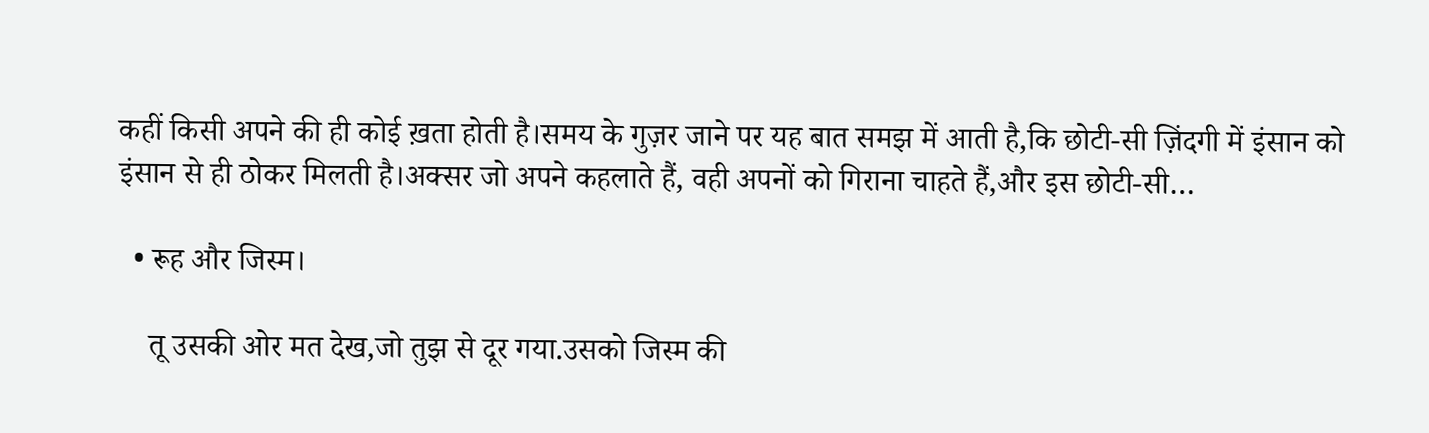कहीं किसी अपने की ही कोई ख़ता होती है।समय के गुज़र जाने पर यह बात समझ में आती है,कि छोटी-सी ज़िंदगी में इंसान को इंसान से ही ठोकर मिलती है।अक्सर जो अपने कहलाते हैं, वही अपनों को गिराना चाहते हैं,और इस छोटी-सी…

  • रूह और जिस्म।

    तू उसकी ओर मत देख,जो तुझ से दूर गया.उसको जिस्म की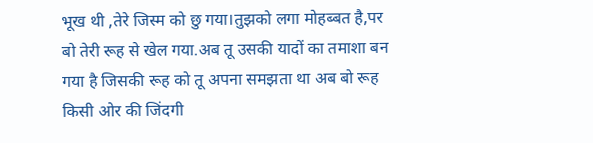भूख थी ,तेरे जिस्म को छु गया।तुझको लगा मोहब्बत है,पर बो तेरी रूह से खेल गया.अब तू उसकी यादों का तमाशा बन गया है जिसकी रूह को तू अपना समझता था अब बो रूह किसी ओर की जिंदगी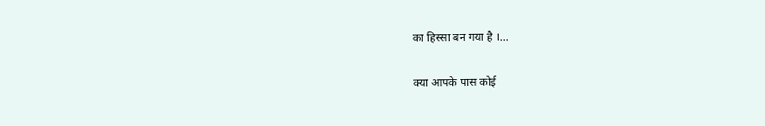का हिस्सा बन गया है ।…

क्या आपके पास कोई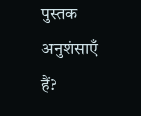पुस्तक अनुशंसाएँ हैं?